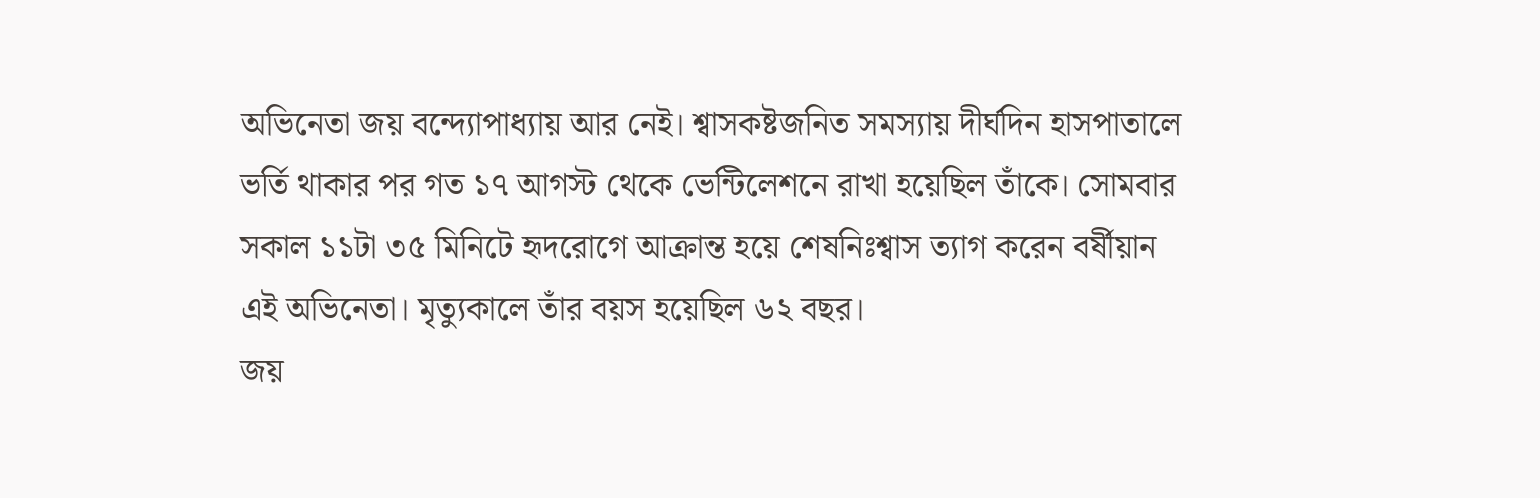অভিনেতা জয় বন্দ্যোপাধ্যায় আর নেই। শ্বাসকষ্টজনিত সমস্যায় দীর্ঘদিন হাসপাতালে ভর্তি থাকার পর গত ১৭ আগস্ট থেকে ভেন্টিলেশনে রাখা হয়েছিল তাঁকে। সোমবার সকাল ১১টা ৩৫ মিনিটে হৃদরোগে আক্রান্ত হয়ে শেষনিঃশ্বাস ত্যাগ করেন বর্ষীয়ান এই অভিনেতা। মৃত্যুকালে তাঁর বয়স হয়েছিল ৬২ বছর।
জয়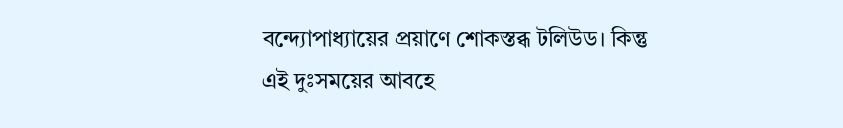বন্দ্যোপাধ্যায়ের প্রয়াণে শোকস্তব্ধ টলিউড। কিন্তু এই দুঃসময়ের আবহে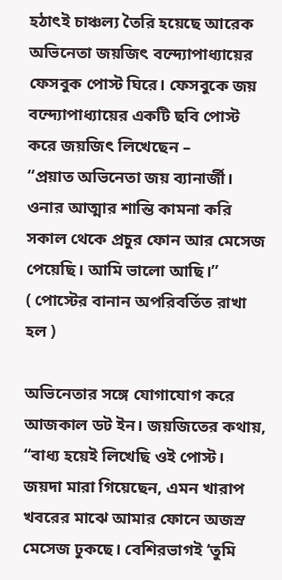হঠাৎই চাঞ্চল্য তৈরি হয়েছে আরেক অভিনেতা জয়জিৎ বন্দ্যোপাধ্যায়ের ফেসবুক পোস্ট ঘিরে। ফেসবুকে জয় বন্দ্যোপাধ্যায়ের একটি ছবি পোস্ট করে জয়জিৎ লিখেছেন –
“প্রয়াত অভিনেতা জয় ব্যানার্জী। ওনার আত্মার শান্তি কামনা করি
সকাল থেকে প্রচুর ফোন আর মেসেজ পেয়েছি। আমি ভালো আছি।”
( পোস্টের বানান অপরিবর্তিত রাখা হল )

অভিনেতার সঙ্গে যোগাযোগ করে আজকাল ডট ইন। জয়জিতের কথায়, “বাধ্য হয়েই লিখেছি ওই পোস্ট। জয়দা মারা গিয়েছেন, এমন খারাপ খবরের মাঝে আমার ফোনে অজস্র মেসেজ ঢুকছে। বেশিরভাগই ‘তুমি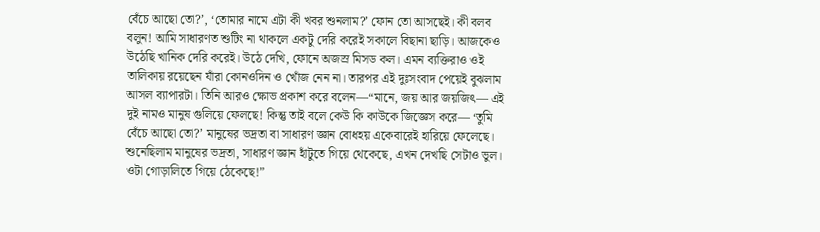বেঁচে আছো তো?’, ‘তোমার নামে এটা কী খবর শুনলাম?’ ফোন তো আসছেই। কী বলব বলুন! আমি সাধারণত শুটিং না থাকলে একটু দেরি করেই সকালে বিছানা ছাড়ি। আজকেও উঠেছি খানিক দেরি করেই। উঠে দেখি, ফোনে অজস্র মিসড কল। এমন ব্যক্তিরাও ওই তালিকায় রয়েছেন যাঁরা কোনওদিন ও খোঁজ নেন না। তারপর এই দুঃসংবাদ পেয়েই বুঝলাম আসল ব্যাপারটা। তিনি আরও ক্ষোভ প্রকাশ করে বলেন—“মানে, জয় আর জয়জিৎ— এই দুই নামও মানুষ গুলিয়ে ফেলছে! কিন্তু তাই বলে কেউ কি কাউকে জিজ্ঞেস করে— ‘তুমি বেঁচে আছো তো?’ মানুষের ভদ্রতা বা সাধারণ জ্ঞান বোধহয় একেবারেই হারিয়ে ফেলেছে। শুনেছিলাম মানুষের ভদ্রতা, সাধারণ জ্ঞান হাঁটুতে গিয়ে থেকেছে, এখন দেখছি সেটাও ভুল। ওটা গোড়ালিতে গিয়ে ঠেকেছে!”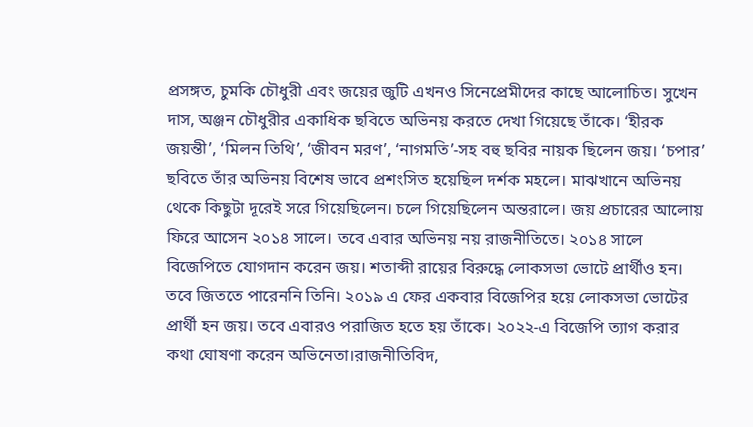প্রসঙ্গত, চুমকি চৌধুরী এবং জয়ের জুটি এখনও সিনেপ্রেমীদের কাছে আলোচিত। সুখেন দাস, অঞ্জন চৌধুরীর একাধিক ছবিতে অভিনয় করতে দেখা গিয়েছে তাঁকে। ‘হীরক জয়ন্তী’, ‘মিলন তিথি’, ‘জীবন মরণ’, ‘নাগমতি’-সহ বহু ছবির নায়ক ছিলেন জয়। ‘চপার’ ছবিতে তাঁর অভিনয় বিশেষ ভাবে প্রশংসিত হয়েছিল দর্শক মহলে। মাঝখানে অভিনয় থেকে কিছুটা দূরেই সরে গিয়েছিলেন। চলে গিয়েছিলেন অন্তরালে। জয় প্রচারের আলোয় ফিরে আসেন ২০১৪ সালে। তবে এবার অভিনয় নয় রাজনীতিতে। ২০১৪ সালে বিজেপিতে যোগদান করেন জয়। শতাব্দী রায়ের বিরুদ্ধে লোকসভা ভোটে প্রার্থীও হন। তবে জিততে পারেননি তিনি। ২০১৯ এ ফের একবার বিজেপির হয়ে লোকসভা ভোটের প্রার্থী হন জয়। তবে এবারও পরাজিত হতে হয় তাঁকে। ২০২২-এ বিজেপি ত্যাগ করার কথা ঘোষণা করেন অভিনেতা।রাজনীতিবিদ,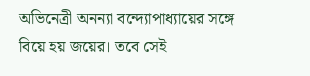অভিনেত্রী অনন্যা বন্দ্যোপাধ্যায়ের সঙ্গে বিয়ে হয় জয়ের। তবে সেই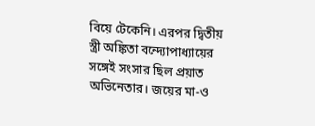বিয়ে টেকেনি। এরপর দ্বিতীয় স্ত্রী অঙ্কিতা বন্দ্যোপাধ্যায়ের সঙ্গেই সংসার ছিল প্রয়াত অভিনেতার। জয়ের মা-ও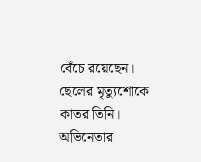বেঁচে রয়েছেন। ছেলের মৃত্যুশোকে কাতর তিনি। অভিনেতার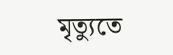মৃত্যুতে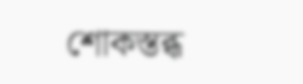শোকস্তব্ধ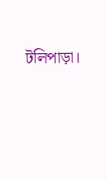টলিপাড়া।